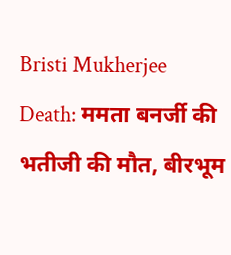Bristi Mukherjee Death: ममता बनर्जी की भतीजी की मौत, बीरभूम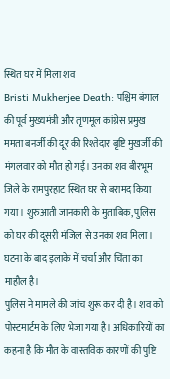स्थित घर में मिला शव
Bristi Mukherjee Death: पश्चिम बंगाल की पूर्व मुख्यमंत्री और तृणमूल कांग्रेस प्रमुख ममता बनर्जी की दूर की रिश्तेदार बृष्टि मुखर्जी की मंगलवार को मौत हो गई। उनका शव बीरभूम जिले के रामपुरहाट स्थित घर से बरामद किया गया। शुरुआती जानकारी के मुताबिक, पुलिस को घर की दूसरी मंजिल से उनका शव मिला। घटना के बाद इलाके में चर्चा और चिंता का माहौल है।
पुलिस ने मामले की जांच शुरू कर दी है। शव को पोस्टमार्टम के लिए भेजा गया है। अधिकारियों का कहना है कि मौत के वास्तविक कारणों की पुष्टि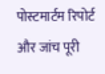पोस्टमार्टम रिपोर्ट और जांच पूरी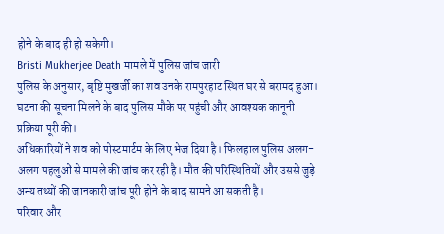होने के बाद ही हो सकेगी।
Bristi Mukherjee Death मामले में पुलिस जांच जारी
पुलिस के अनुसार, बृष्टि मुखर्जी का शव उनके रामपुरहाट स्थित घर से बरामद हुआ। घटना की सूचना मिलने के बाद पुलिस मौके पर पहुंची और आवश्यक कानूनी प्रक्रिया पूरी की।
अधिकारियों ने शव को पोस्टमार्टम के लिए भेज दिया है। फिलहाल पुलिस अलग-अलग पहलुओं से मामले की जांच कर रही है। मौत की परिस्थितियों और उससे जुड़े अन्य तथ्यों की जानकारी जांच पूरी होने के बाद सामने आ सकती है।
परिवार और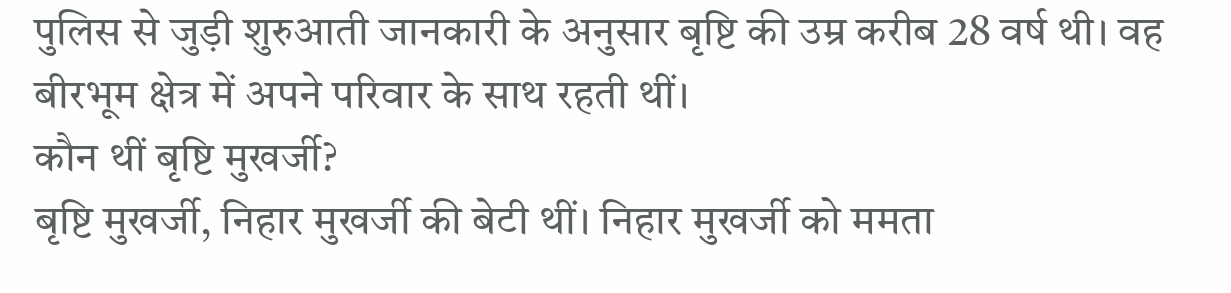पुलिस से जुड़ी शुरुआती जानकारी के अनुसार बृष्टि की उम्र करीब 28 वर्ष थी। वह बीरभूम क्षेत्र में अपने परिवार के साथ रहती थीं।
कौन थीं बृष्टि मुखर्जी?
बृष्टि मुखर्जी, निहार मुखर्जी की बेटी थीं। निहार मुखर्जी को ममता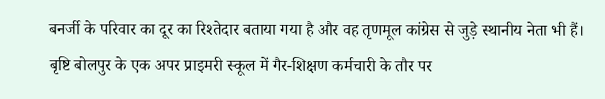बनर्जी के परिवार का दूर का रिश्तेदार बताया गया है और वह तृणमूल कांग्रेस से जुड़े स्थानीय नेता भी हैं।
बृष्टि बोलपुर के एक अपर प्राइमरी स्कूल में गैर-शिक्षण कर्मचारी के तौर पर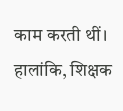काम करती थीं। हालांकि, शिक्षक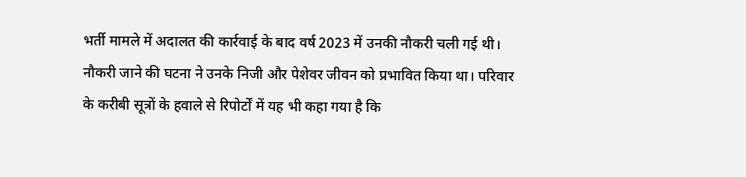भर्ती मामले में अदालत की कार्रवाई के बाद वर्ष 2023 में उनकी नौकरी चली गई थी।
नौकरी जाने की घटना ने उनके निजी और पेशेवर जीवन को प्रभावित किया था। परिवार के करीबी सूत्रों के हवाले से रिपोर्टों में यह भी कहा गया है कि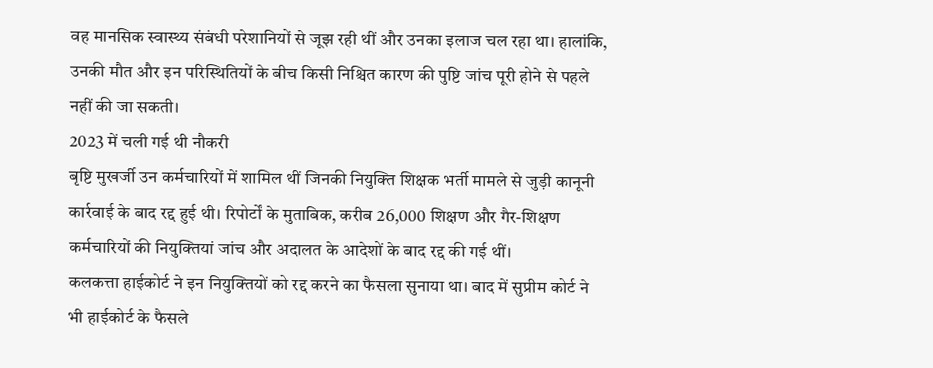वह मानसिक स्वास्थ्य संबंधी परेशानियों से जूझ रही थीं और उनका इलाज चल रहा था। हालांकि, उनकी मौत और इन परिस्थितियों के बीच किसी निश्चित कारण की पुष्टि जांच पूरी होने से पहले नहीं की जा सकती।
2023 में चली गई थी नौकरी
बृष्टि मुखर्जी उन कर्मचारियों में शामिल थीं जिनकी नियुक्ति शिक्षक भर्ती मामले से जुड़ी कानूनी कार्रवाई के बाद रद्द हुई थी। रिपोर्टों के मुताबिक, करीब 26,000 शिक्षण और गैर-शिक्षण कर्मचारियों की नियुक्तियां जांच और अदालत के आदेशों के बाद रद्द की गई थीं।
कलकत्ता हाईकोर्ट ने इन नियुक्तियों को रद्द करने का फैसला सुनाया था। बाद में सुप्रीम कोर्ट ने भी हाईकोर्ट के फैसले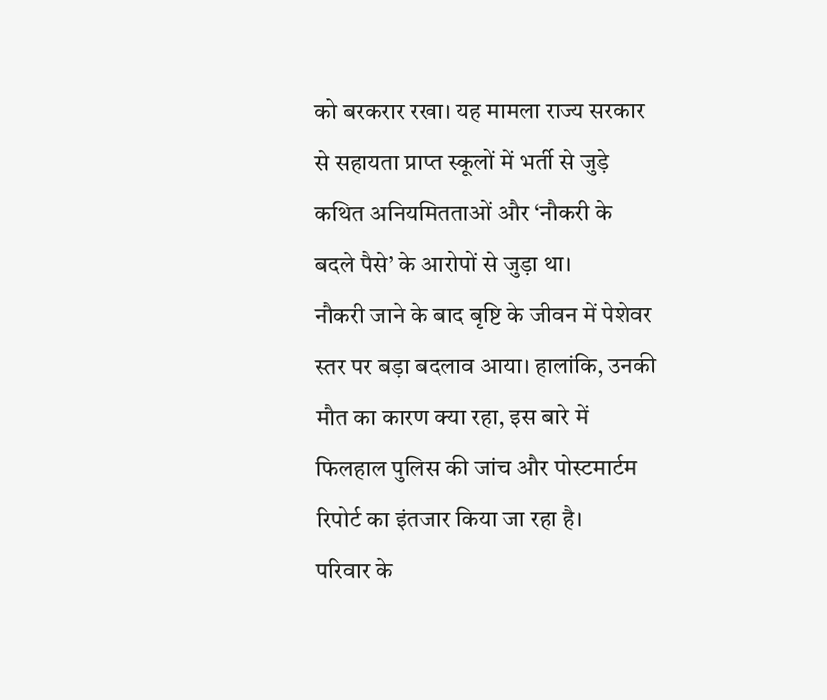को बरकरार रखा। यह मामला राज्य सरकार से सहायता प्राप्त स्कूलों में भर्ती से जुड़े कथित अनियमितताओं और ‘नौकरी के बदले पैसे’ के आरोपों से जुड़ा था।
नौकरी जाने के बाद बृष्टि के जीवन में पेशेवर स्तर पर बड़ा बदलाव आया। हालांकि, उनकी मौत का कारण क्या रहा, इस बारे में फिलहाल पुलिस की जांच और पोस्टमार्टम रिपोर्ट का इंतजार किया जा रहा है।
परिवार के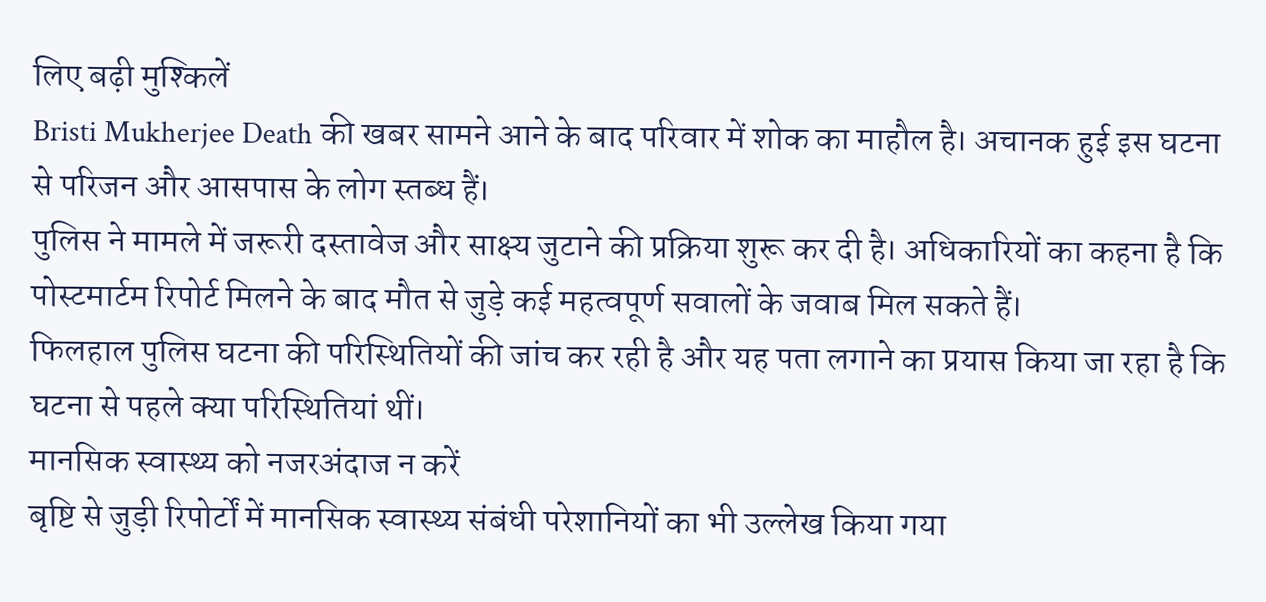लिए बढ़ी मुश्किलें
Bristi Mukherjee Death की खबर सामने आने के बाद परिवार में शोक का माहौल है। अचानक हुई इस घटना से परिजन और आसपास के लोग स्तब्ध हैं।
पुलिस ने मामले में जरूरी दस्तावेज और साक्ष्य जुटाने की प्रक्रिया शुरू कर दी है। अधिकारियों का कहना है कि पोस्टमार्टम रिपोर्ट मिलने के बाद मौत से जुड़े कई महत्वपूर्ण सवालों के जवाब मिल सकते हैं।
फिलहाल पुलिस घटना की परिस्थितियों की जांच कर रही है और यह पता लगाने का प्रयास किया जा रहा है कि घटना से पहले क्या परिस्थितियां थीं।
मानसिक स्वास्थ्य को नजरअंदाज न करें
बृष्टि से जुड़ी रिपोर्टों में मानसिक स्वास्थ्य संबंधी परेशानियों का भी उल्लेख किया गया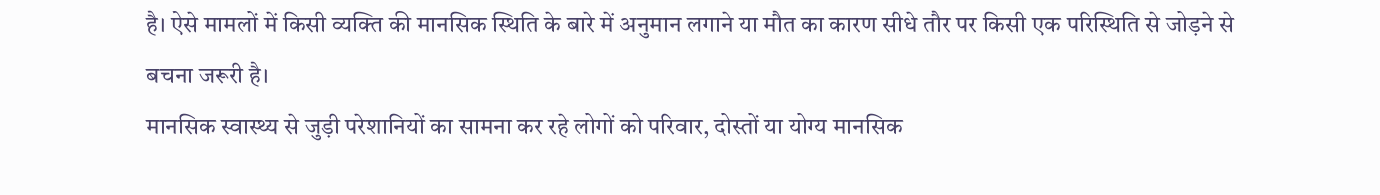है। ऐसे मामलों में किसी व्यक्ति की मानसिक स्थिति के बारे में अनुमान लगाने या मौत का कारण सीधे तौर पर किसी एक परिस्थिति से जोड़ने से बचना जरूरी है।
मानसिक स्वास्थ्य से जुड़ी परेशानियों का सामना कर रहे लोगों को परिवार, दोस्तों या योग्य मानसिक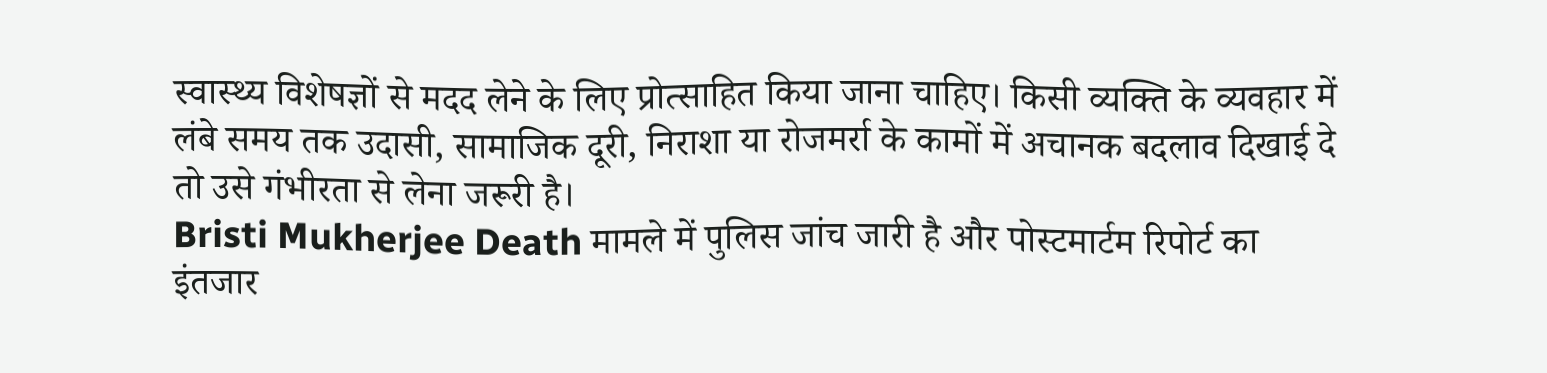स्वास्थ्य विशेषज्ञों से मदद लेने के लिए प्रोत्साहित किया जाना चाहिए। किसी व्यक्ति के व्यवहार में लंबे समय तक उदासी, सामाजिक दूरी, निराशा या रोजमर्रा के कामों में अचानक बदलाव दिखाई दे तो उसे गंभीरता से लेना जरूरी है।
Bristi Mukherjee Death मामले में पुलिस जांच जारी है और पोस्टमार्टम रिपोर्ट का इंतजार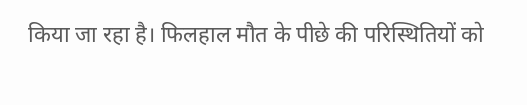किया जा रहा है। फिलहाल मौत के पीछे की परिस्थितियों को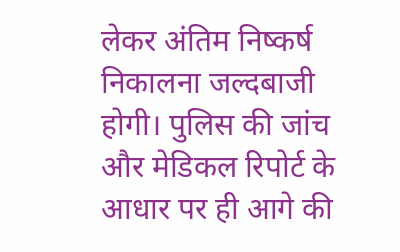लेकर अंतिम निष्कर्ष निकालना जल्दबाजी होगी। पुलिस की जांच और मेडिकल रिपोर्ट के आधार पर ही आगे की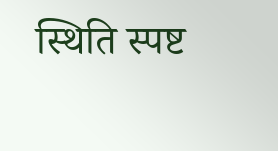स्थिति स्पष्ट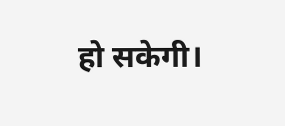हो सकेगी।